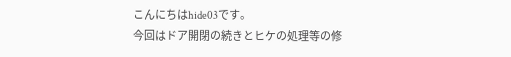こんにちはhide03です。
今回はドア開閉の続きとヒケの処理等の修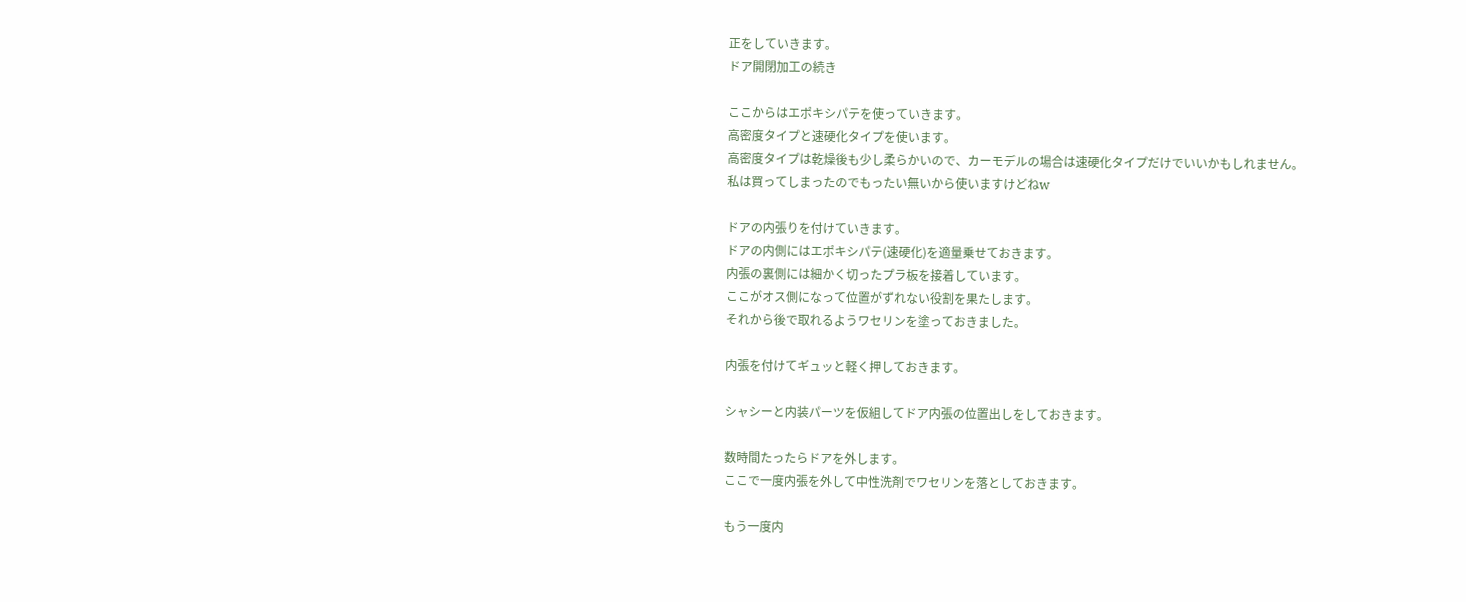正をしていきます。
ドア開閉加工の続き

ここからはエポキシパテを使っていきます。
高密度タイプと速硬化タイプを使います。
高密度タイプは乾燥後も少し柔らかいので、カーモデルの場合は速硬化タイプだけでいいかもしれません。
私は買ってしまったのでもったい無いから使いますけどねw

ドアの内張りを付けていきます。
ドアの内側にはエポキシパテ(速硬化)を適量乗せておきます。
内張の裏側には細かく切ったプラ板を接着しています。
ここがオス側になって位置がずれない役割を果たします。
それから後で取れるようワセリンを塗っておきました。

内張を付けてギュッと軽く押しておきます。

シャシーと内装パーツを仮組してドア内張の位置出しをしておきます。

数時間たったらドアを外します。
ここで一度内張を外して中性洗剤でワセリンを落としておきます。

もう一度内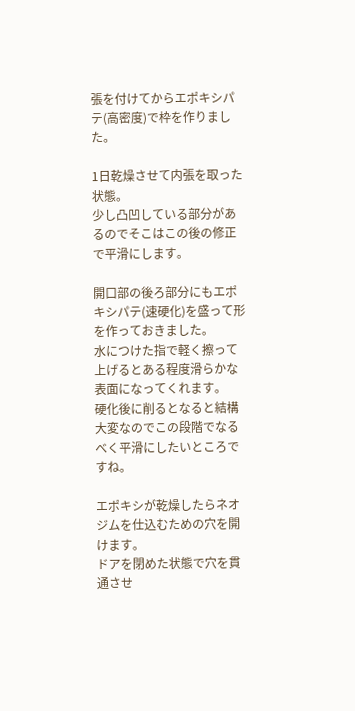張を付けてからエポキシパテ(高密度)で枠を作りました。

1日乾燥させて内張を取った状態。
少し凸凹している部分があるのでそこはこの後の修正で平滑にします。

開口部の後ろ部分にもエポキシパテ(速硬化)を盛って形を作っておきました。
水につけた指で軽く擦って上げるとある程度滑らかな表面になってくれます。
硬化後に削るとなると結構大変なのでこの段階でなるべく平滑にしたいところですね。

エポキシが乾燥したらネオジムを仕込むための穴を開けます。
ドアを閉めた状態で穴を貫通させ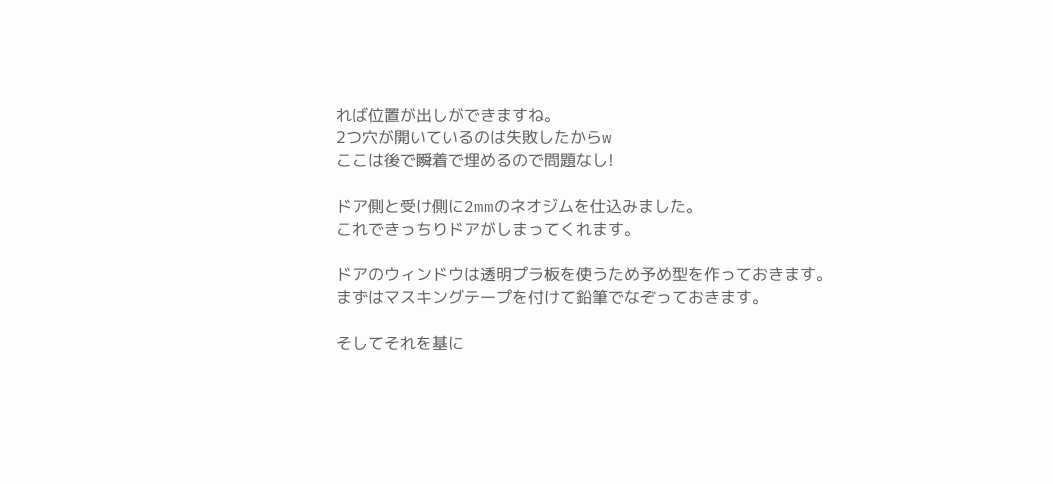れば位置が出しができますね。
2つ穴が開いているのは失敗したからw
ここは後で瞬着で埋めるので問題なし!

ドア側と受け側に2mmのネオジムを仕込みました。
これできっちりドアがしまってくれます。

ドアのウィンドウは透明プラ板を使うため予め型を作っておきます。
まずはマスキングテープを付けて鉛筆でなぞっておきます。

そしてそれを基に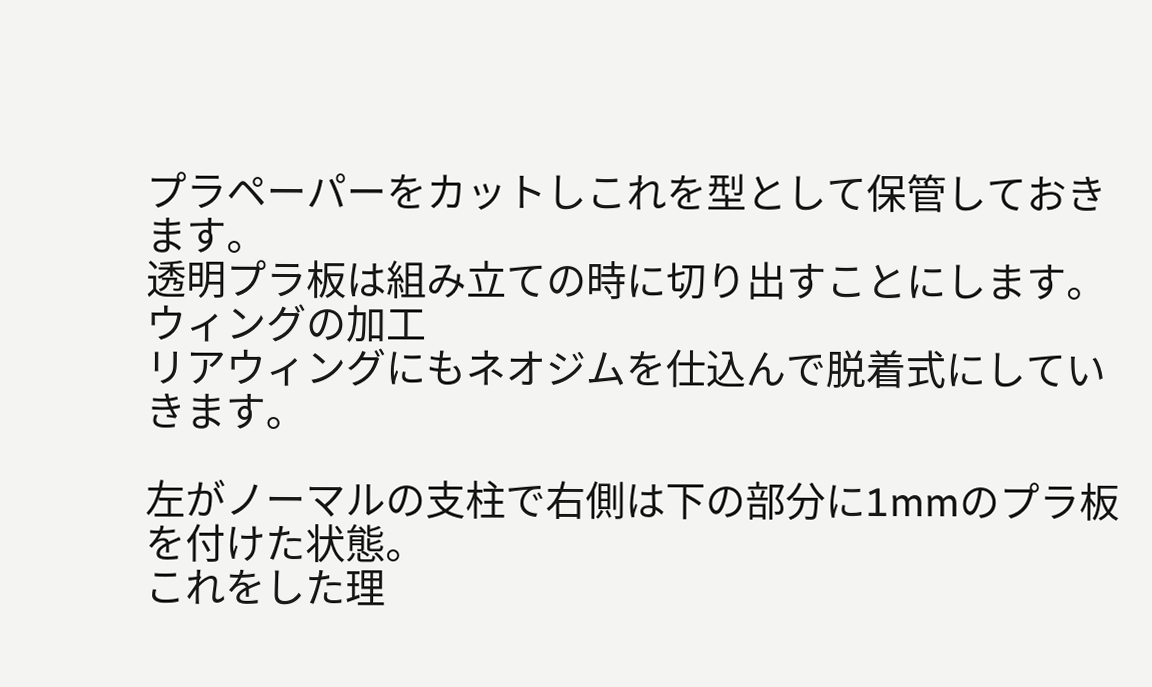プラペーパーをカットしこれを型として保管しておきます。
透明プラ板は組み立ての時に切り出すことにします。
ウィングの加工
リアウィングにもネオジムを仕込んで脱着式にしていきます。

左がノーマルの支柱で右側は下の部分に1mmのプラ板を付けた状態。
これをした理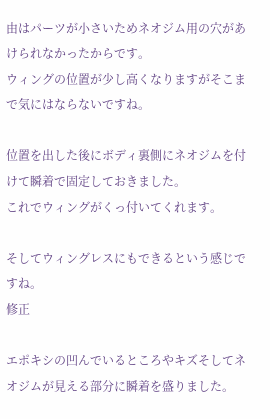由はパーツが小さいためネオジム用の穴があけられなかったからです。
ウィングの位置が少し高くなりますがそこまで気にはならないですね。

位置を出した後にボディ裏側にネオジムを付けて瞬着で固定しておきました。
これでウィングがくっ付いてくれます。

そしてウィングレスにもできるという感じですね。
修正

エポキシの凹んでいるところやキズそしてネオジムが見える部分に瞬着を盛りました。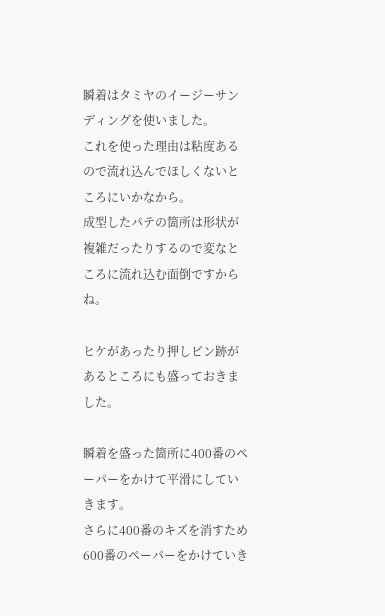瞬着はタミヤのイージーサンディングを使いました。
これを使った理由は粘度あるので流れ込んでほしくないところにいかなから。
成型したパテの箇所は形状が複雑だったりするので変なところに流れ込む面倒ですからね。

ヒケがあったり押しピン跡があるところにも盛っておきました。

瞬着を盛った箇所に400番のペーパーをかけて平滑にしていきます。
さらに400番のキズを消すため600番のペーパーをかけていき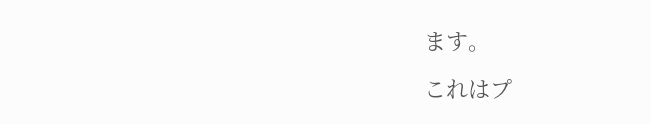ます。

これはプ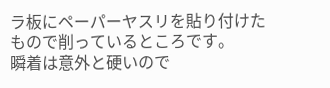ラ板にペーパーヤスリを貼り付けたもので削っているところです。
瞬着は意外と硬いので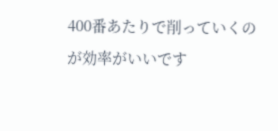400番あたりで削っていくのが効率がいいです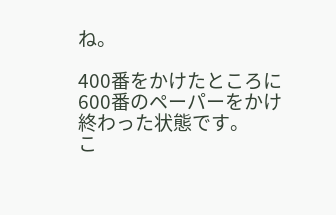ね。

400番をかけたところに600番のペーパーをかけ終わった状態です。
こ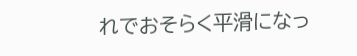れでおそらく平滑になっ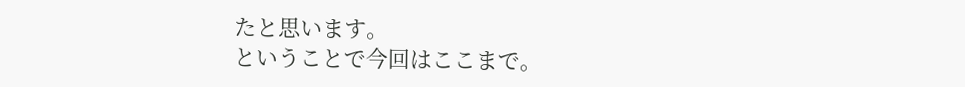たと思います。
ということで今回はここまで。